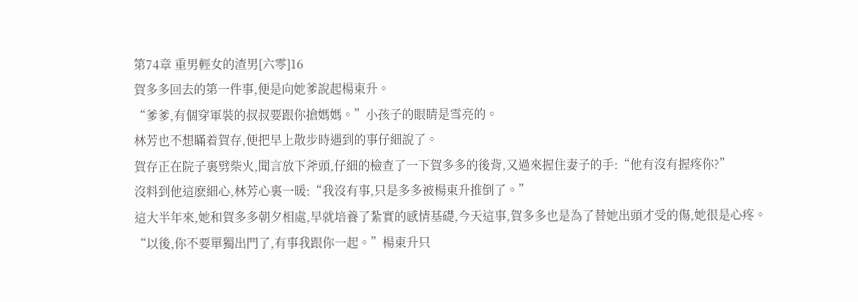第74章 重男輕女的渣男[六零]16
賀多多回去的第一件事,便是向她爹說起楊東升。
“爹爹,有個穿軍裝的叔叔要跟你搶媽媽。”小孩子的眼睛是雪亮的。
林芳也不想瞞着賀存,便把早上散步時遇到的事仔細說了。
賀存正在院子裏劈柴火,聞言放下斧頭,仔細的檢查了一下賀多多的後背,又過來握住妻子的手:“他有沒有握疼你?”
沒料到他這麽細心,林芳心裏一暖:“我沒有事,只是多多被楊東升推倒了。”
這大半年來,她和賀多多朝夕相處,早就培養了紮實的感情基礎,今天這事,賀多多也是為了替她出頭才受的傷,她很是心疼。
“以後,你不要單獨出門了,有事我跟你一起。”楊東升只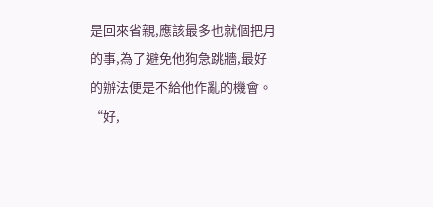是回來省親,應該最多也就個把月的事,為了避免他狗急跳牆,最好的辦法便是不給他作亂的機會。
“好,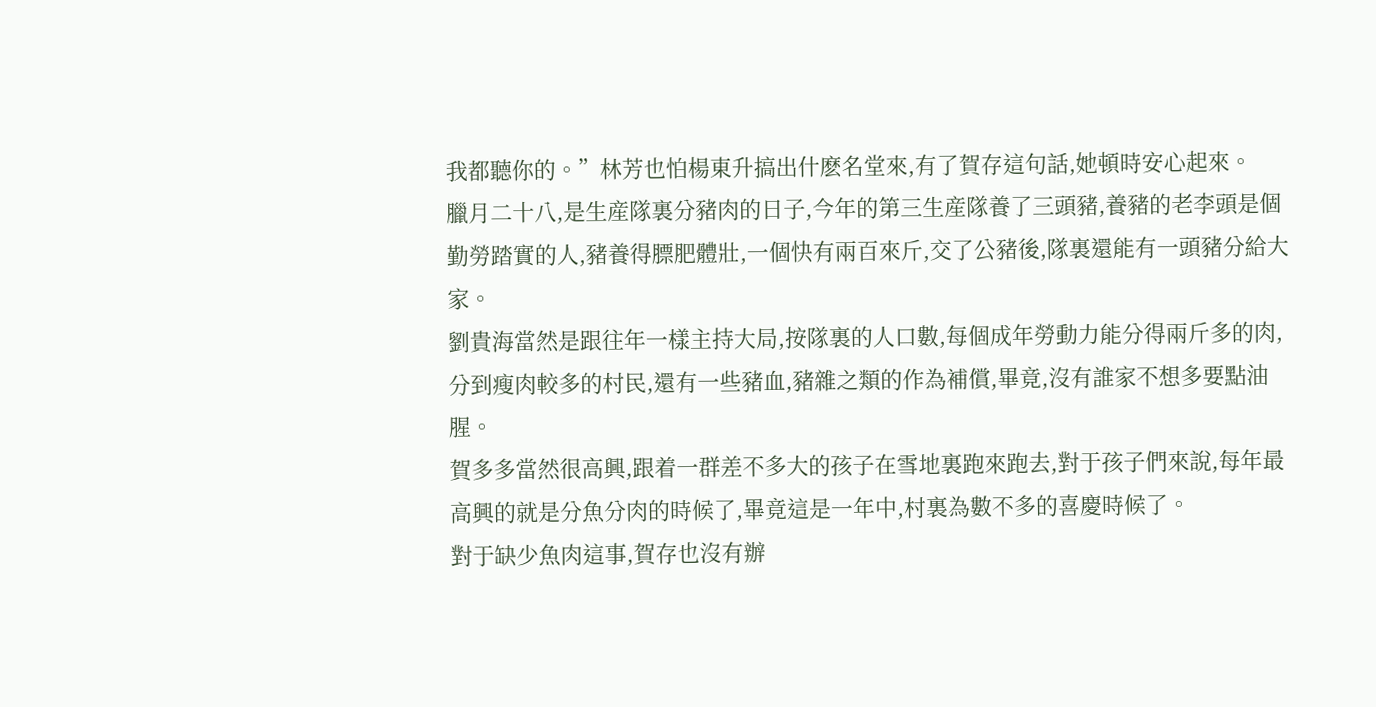我都聽你的。”林芳也怕楊東升搞出什麽名堂來,有了賀存這句話,她頓時安心起來。
臘月二十八,是生産隊裏分豬肉的日子,今年的第三生産隊養了三頭豬,養豬的老李頭是個勤勞踏實的人,豬養得膘肥體壯,一個快有兩百來斤,交了公豬後,隊裏還能有一頭豬分給大家。
劉貴海當然是跟往年一樣主持大局,按隊裏的人口數,每個成年勞動力能分得兩斤多的肉,分到瘦肉較多的村民,還有一些豬血,豬雜之類的作為補償,畢竟,沒有誰家不想多要點油腥。
賀多多當然很高興,跟着一群差不多大的孩子在雪地裏跑來跑去,對于孩子們來說,每年最高興的就是分魚分肉的時候了,畢竟這是一年中,村裏為數不多的喜慶時候了。
對于缺少魚肉這事,賀存也沒有辦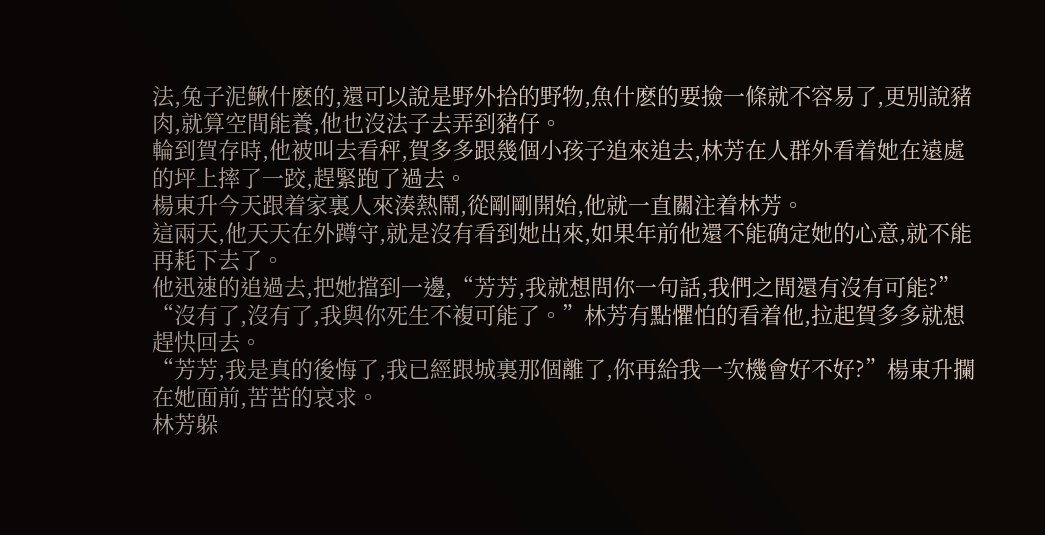法,兔子泥鳅什麽的,還可以說是野外拾的野物,魚什麽的要撿一條就不容易了,更別說豬肉,就算空間能養,他也沒法子去弄到豬仔。
輪到賀存時,他被叫去看秤,賀多多跟幾個小孩子追來追去,林芳在人群外看着她在遠處的坪上摔了一跤,趕緊跑了過去。
楊東升今天跟着家裏人來湊熱鬧,從剛剛開始,他就一直關注着林芳。
這兩天,他天天在外蹲守,就是沒有看到她出來,如果年前他還不能确定她的心意,就不能再耗下去了。
他迅速的追過去,把她擋到一邊,“芳芳,我就想問你一句話,我們之間還有沒有可能?”
“沒有了,沒有了,我與你死生不複可能了。”林芳有點懼怕的看着他,拉起賀多多就想趕快回去。
“芳芳,我是真的後悔了,我已經跟城裏那個離了,你再給我一次機會好不好?”楊東升攔在她面前,苦苦的哀求。
林芳躲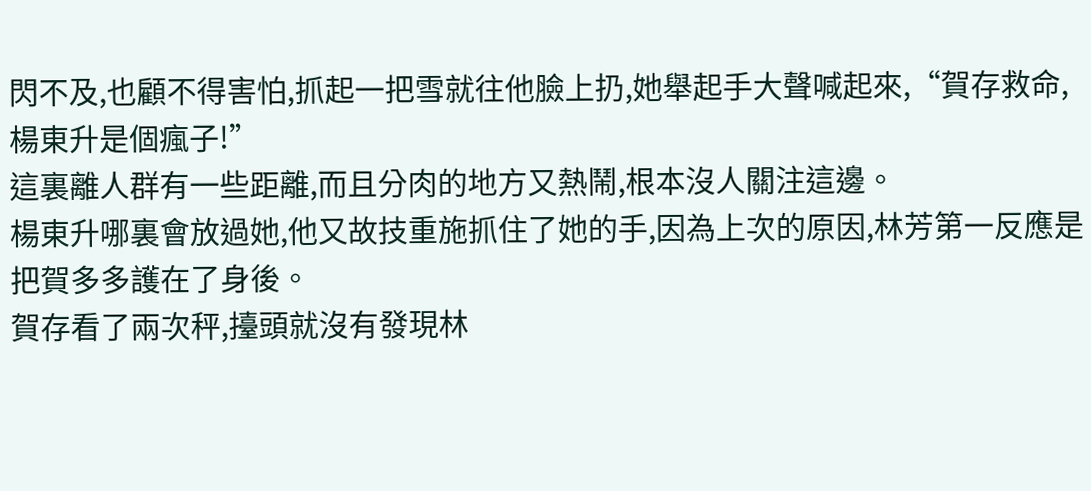閃不及,也顧不得害怕,抓起一把雪就往他臉上扔,她舉起手大聲喊起來,“賀存救命,楊東升是個瘋子!”
這裏離人群有一些距離,而且分肉的地方又熱鬧,根本沒人關注這邊。
楊東升哪裏會放過她,他又故技重施抓住了她的手,因為上次的原因,林芳第一反應是把賀多多護在了身後。
賀存看了兩次秤,擡頭就沒有發現林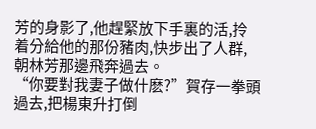芳的身影了,他趕緊放下手裏的活,拎着分給他的那份豬肉,快步出了人群,朝林芳那邊飛奔過去。
“你要對我妻子做什麽?”賀存一拳頭過去,把楊東升打倒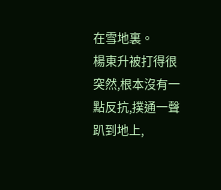在雪地裏。
楊東升被打得很突然,根本沒有一點反抗,撲通一聲趴到地上,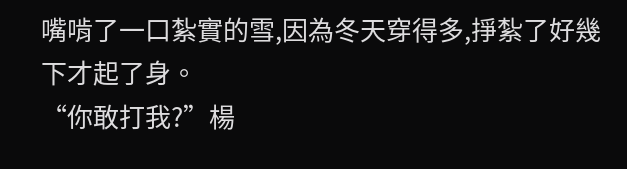嘴啃了一口紮實的雪,因為冬天穿得多,掙紮了好幾下才起了身。
“你敢打我?”楊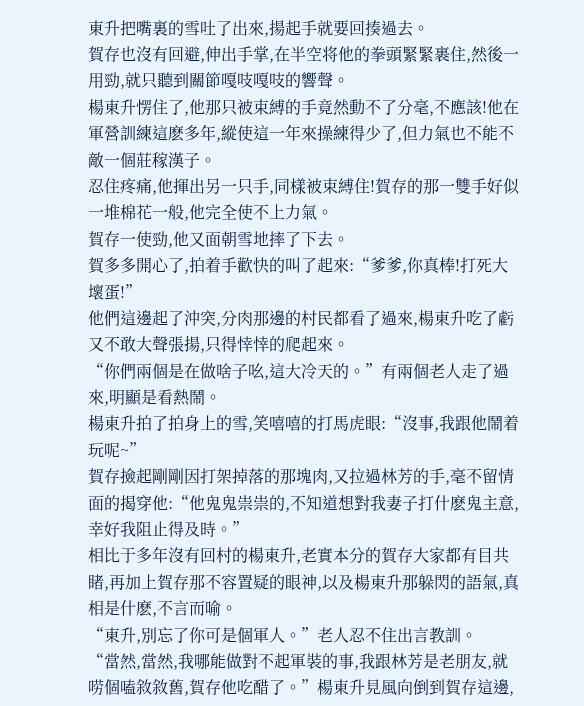東升把嘴裏的雪吐了出來,揚起手就要回揍過去。
賀存也沒有回避,伸出手掌,在半空将他的拳頭緊緊裹住,然後一用勁,就只聽到關節嘎吱嘎吱的響聲。
楊東升愣住了,他那只被束縛的手竟然動不了分毫,不應該!他在軍營訓練這麽多年,縱使這一年來操練得少了,但力氣也不能不敵一個莊稼漢子。
忍住疼痛,他揮出另一只手,同樣被束縛住!賀存的那一雙手好似一堆棉花一般,他完全使不上力氣。
賀存一使勁,他又面朝雪地摔了下去。
賀多多開心了,拍着手歡快的叫了起來:“爹爹,你真棒!打死大壞蛋!”
他們這邊起了沖突,分肉那邊的村民都看了過來,楊東升吃了虧又不敢大聲張揚,只得悻悻的爬起來。
“你們兩個是在做啥子吆,這大冷天的。”有兩個老人走了過來,明顯是看熱鬧。
楊東升拍了拍身上的雪,笑嘻嘻的打馬虎眼:“沒事,我跟他鬧着玩呢~”
賀存撿起剛剛因打架掉落的那塊肉,又拉過林芳的手,毫不留情面的揭穿他:“他鬼鬼祟祟的,不知道想對我妻子打什麽鬼主意,幸好我阻止得及時。”
相比于多年沒有回村的楊東升,老實本分的賀存大家都有目共睹,再加上賀存那不容置疑的眼神,以及楊東升那躲閃的語氣,真相是什麽,不言而喻。
“東升,別忘了你可是個軍人。”老人忍不住出言教訓。
“當然,當然,我哪能做對不起軍裝的事,我跟林芳是老朋友,就唠個嗑敘敘舊,賀存他吃醋了。”楊東升見風向倒到賀存這邊,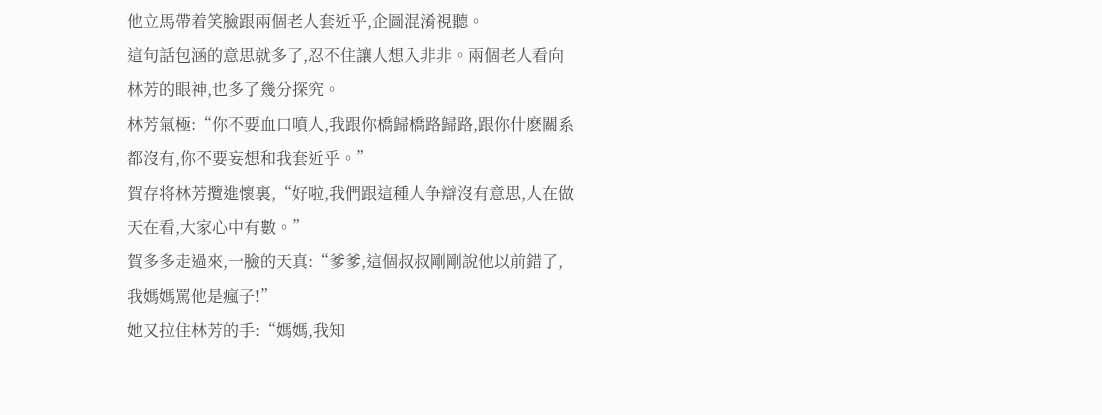他立馬帶着笑臉跟兩個老人套近乎,企圖混淆視聽。
這句話包涵的意思就多了,忍不住讓人想入非非。兩個老人看向林芳的眼神,也多了幾分探究。
林芳氣極:“你不要血口噴人,我跟你橋歸橋路歸路,跟你什麽關系都沒有,你不要妄想和我套近乎。”
賀存将林芳攬進懷裏,“好啦,我們跟這種人争辯沒有意思,人在做天在看,大家心中有數。”
賀多多走過來,一臉的天真:“爹爹,這個叔叔剛剛說他以前錯了,我媽媽罵他是瘋子!”
她又拉住林芳的手:“媽媽,我知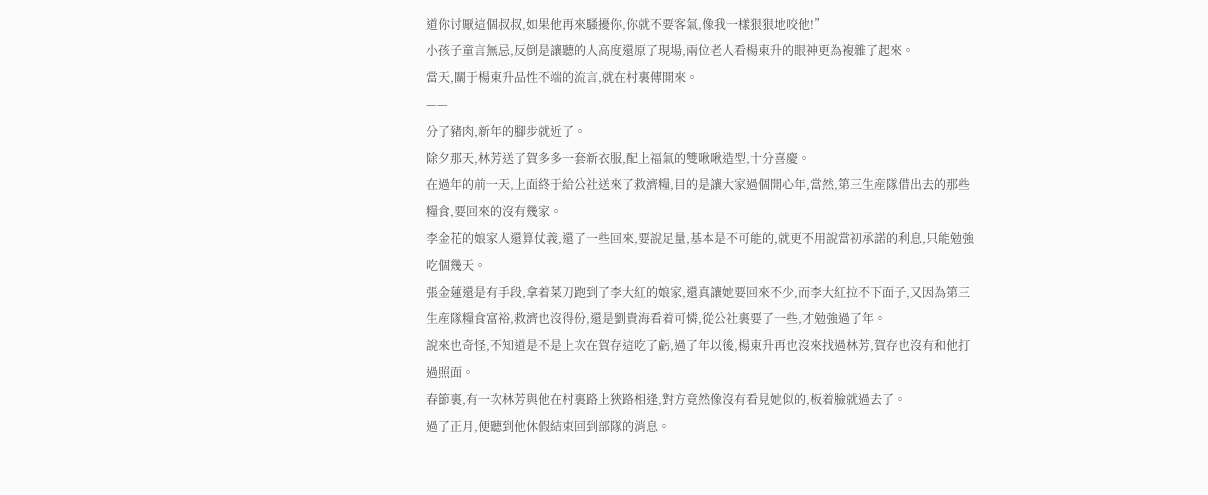道你讨厭這個叔叔,如果他再來騷擾你,你就不要客氣,像我一樣狠狠地咬他!”
小孩子童言無忌,反倒是讓聽的人高度還原了現場,兩位老人看楊東升的眼神更為複雜了起來。
當天,關于楊東升品性不端的流言,就在村裏傳開來。
——
分了豬肉,新年的腳步就近了。
除夕那天,林芳送了賀多多一套新衣服,配上福氣的雙啾啾造型,十分喜慶。
在過年的前一天,上面終于給公社送來了救濟糧,目的是讓大家過個開心年,當然,第三生産隊借出去的那些糧食,要回來的沒有幾家。
李金花的娘家人還算仗義,還了一些回來,要說足量,基本是不可能的,就更不用說當初承諾的利息,只能勉強吃個幾天。
張金蓮還是有手段,拿着菜刀跑到了李大紅的娘家,還真讓她要回來不少,而李大紅拉不下面子,又因為第三生産隊糧食富裕,救濟也沒得份,還是劉貴海看着可憐,從公社裏要了一些,才勉強過了年。
說來也奇怪,不知道是不是上次在賀存這吃了虧,過了年以後,楊東升再也沒來找過林芳,賀存也沒有和他打過照面。
春節裏,有一次林芳與他在村裏路上狹路相逢,對方竟然像沒有看見她似的,板着臉就過去了。
過了正月,便聽到他休假結束回到部隊的消息。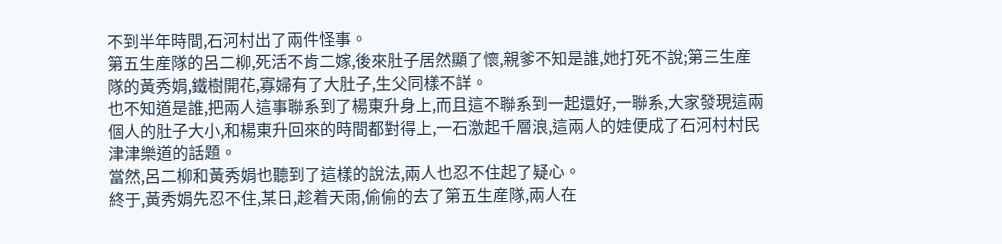不到半年時間,石河村出了兩件怪事。
第五生産隊的呂二柳,死活不肯二嫁,後來肚子居然顯了懷,親爹不知是誰,她打死不說;第三生産隊的黃秀娟,鐵樹開花,寡婦有了大肚子,生父同樣不詳。
也不知道是誰,把兩人這事聯系到了楊東升身上,而且這不聯系到一起還好,一聯系,大家發現這兩個人的肚子大小,和楊東升回來的時間都對得上,一石激起千層浪,這兩人的娃便成了石河村村民津津樂道的話題。
當然,呂二柳和黃秀娟也聽到了這樣的說法,兩人也忍不住起了疑心。
終于,黃秀娟先忍不住,某日,趁着天雨,偷偷的去了第五生産隊,兩人在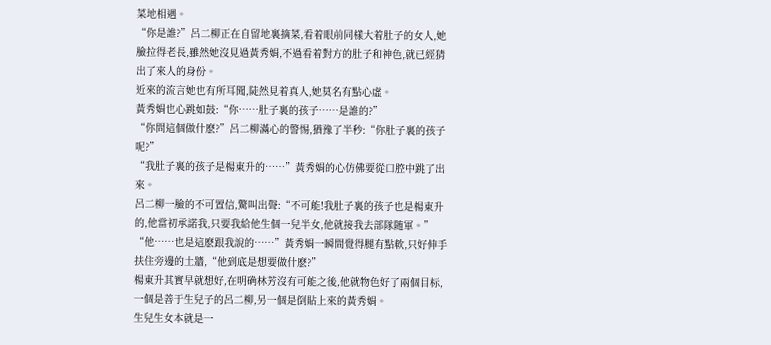菜地相遇。
“你是誰?”呂二柳正在自留地裏摘菜,看着眼前同樣大着肚子的女人,她臉拉得老長,雖然她沒見過黃秀娟,不過看着對方的肚子和神色,就已經猜出了來人的身份。
近來的流言她也有所耳聞,陡然見着真人,她莫名有點心虛。
黃秀娟也心跳如鼓:“你……肚子裏的孩子……是誰的?”
“你問這個做什麽?”呂二柳滿心的警惕,猶豫了半秒:“你肚子裏的孩子呢?”
“我肚子裏的孩子是楊東升的……”黃秀娟的心仿佛要從口腔中跳了出來。
呂二柳一臉的不可置信,驚叫出聲:“不可能!我肚子裏的孩子也是楊東升的,他當初承諾我,只要我給他生個一兒半女,他就接我去部隊随軍。”
“他……也是這麽跟我說的……”黃秀娟一瞬間覺得腿有點軟,只好伸手扶住旁邊的土牆,“他到底是想要做什麽?”
楊東升其實早就想好,在明确林芳沒有可能之後,他就物色好了兩個目标,一個是善于生兒子的呂二柳,另一個是倒貼上來的黃秀娟。
生兒生女本就是一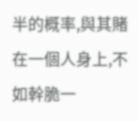半的概率,與其賭在一個人身上,不如幹脆一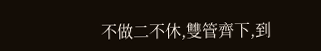不做二不休,雙管齊下,到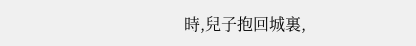時,兒子抱回城裏,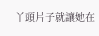丫頭片子就讓她在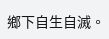鄉下自生自滅。